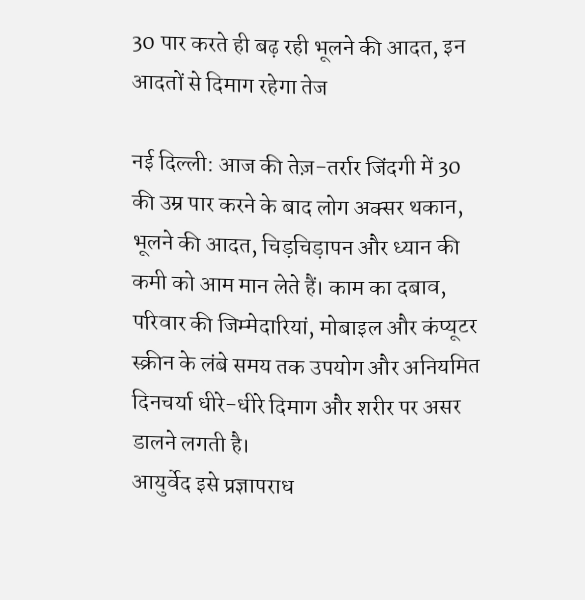30 पार करते ही बढ़ रही भूलने की आदत, इन आदतों से दिमाग रहेगा तेज

नई दिल्ली: आज की तेज़-तर्रार जिंदगी में 30 की उम्र पार करने के बाद लोग अक्सर थकान, भूलने की आदत, चिड़चिड़ापन और ध्यान की कमी को आम मान लेते हैं। काम का दबाव, परिवार की जिम्मेदारियां, मोबाइल और कंप्यूटर स्क्रीन के लंबे समय तक उपयोग और अनियमित दिनचर्या धीरे-धीरे दिमाग और शरीर पर असर डालने लगती है।
आयुर्वेद इसे प्रज्ञापराध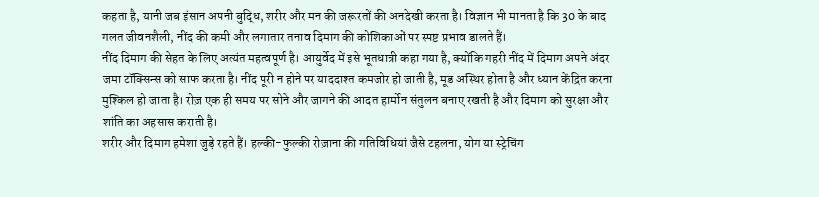कहता है, यानी जब इंसान अपनी बुद्धि, शरीर और मन की जरूरतों की अनदेखी करता है। विज्ञान भी मानता है कि 30 के बाद गलत जीवनशैली, नींद की कमी और लगातार तनाव दिमाग की कोशिकाओं पर स्पष्ट प्रभाव डालते हैं।
नींद दिमाग की सेहत के लिए अत्यंत महत्वपूर्ण है। आयुर्वेद में इसे भूतधात्री कहा गया है, क्योंकि गहरी नींद में दिमाग अपने अंदर जमा टॉक्सिन्स को साफ करता है। नींद पूरी न होने पर याददाश्त कमजोर हो जाती है, मूड अस्थिर होता है और ध्यान केंद्रित करना मुश्किल हो जाता है। रोज़ एक ही समय पर सोने और जागने की आदत हार्मोन संतुलन बनाए रखती है और दिमाग को सुरक्षा और शांति का अहसास कराती है।
शरीर और दिमाग हमेशा जुड़े रहते हैं। हल्की-फुल्की रोज़ाना की गतिविधियां जैसे टहलना, योग या स्ट्रेचिंग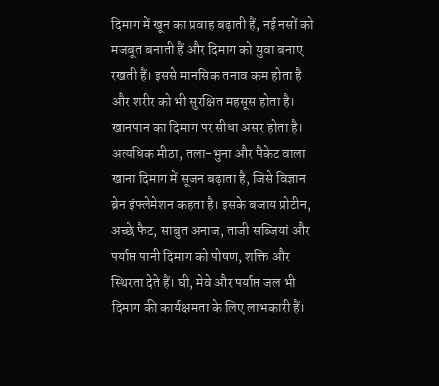दिमाग में खून का प्रवाह बढ़ाती हैं, नई नसों को मजबूत बनाती हैं और दिमाग को युवा बनाए रखती हैं। इससे मानसिक तनाव कम होता है और शरीर को भी सुरक्षित महसूस होता है।
खानपान का दिमाग पर सीधा असर होता है। अत्यधिक मीठा, तला-भुना और पैकेट वाला खाना दिमाग में सूजन बढ़ाता है, जिसे विज्ञान ब्रेन इंफ्लेमेशन कहता है। इसके बजाय प्रोटीन, अच्छे फैट, साबुत अनाज, ताजी सब्जियां और पर्याप्त पानी दिमाग को पोषण, शक्ति और स्थिरता देते हैं। घी, मेवे और पर्याप्त जल भी दिमाग की कार्यक्षमता के लिए लाभकारी हैं।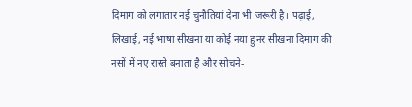दिमाग को लगातार नई चुनौतियां देना भी जरूरी है। पढ़ाई, लिखाई, नई भाषा सीखना या कोई नया हुनर सीखना दिमाग की नसों में नए रास्ते बनाता है और सोचने-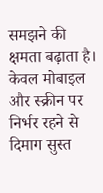समझने की क्षमता बढ़ाता है। केवल मोबाइल और स्क्रीन पर निर्भर रहने से दिमाग सुस्त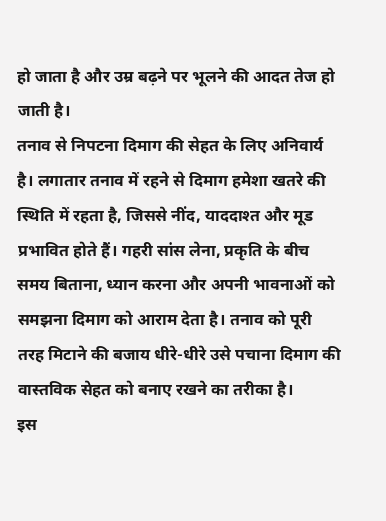हो जाता है और उम्र बढ़ने पर भूलने की आदत तेज हो जाती है।
तनाव से निपटना दिमाग की सेहत के लिए अनिवार्य है। लगातार तनाव में रहने से दिमाग हमेशा खतरे की स्थिति में रहता है, जिससे नींद, याददाश्त और मूड प्रभावित होते हैं। गहरी सांस लेना, प्रकृति के बीच समय बिताना, ध्यान करना और अपनी भावनाओं को समझना दिमाग को आराम देता है। तनाव को पूरी तरह मिटाने की बजाय धीरे-धीरे उसे पचाना दिमाग की वास्तविक सेहत को बनाए रखने का तरीका है।
इस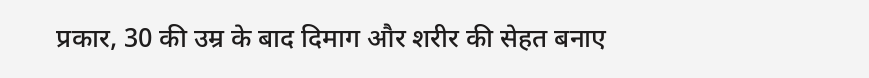प्रकार, 30 की उम्र के बाद दिमाग और शरीर की सेहत बनाए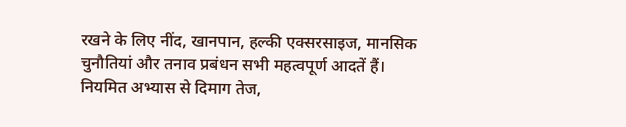रखने के लिए नींद, खानपान, हल्की एक्सरसाइज, मानसिक चुनौतियां और तनाव प्रबंधन सभी महत्वपूर्ण आदतें हैं। नियमित अभ्यास से दिमाग तेज,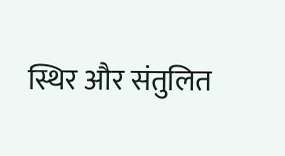स्थिर और संतुलित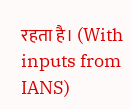रहता है। (With inputs from IANS)